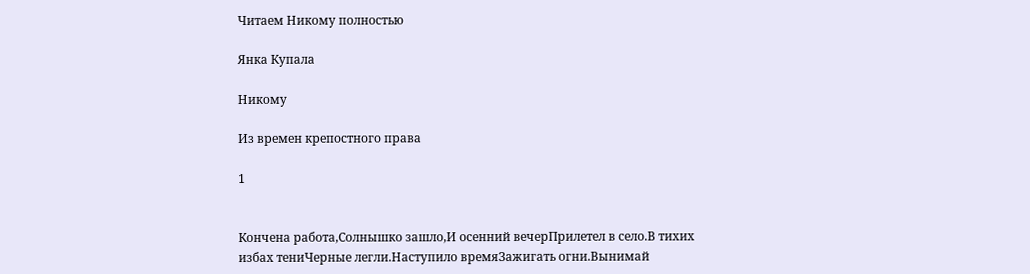Читаем Никому полностью

Янка Купала

Никому

Из времен крепостного права

1


Кончена работа,Солнышко зашло,И осенний вечерПрилетел в село.В тихих избах тениЧерные легли.Наступило времяЗажигать огни.Вынимай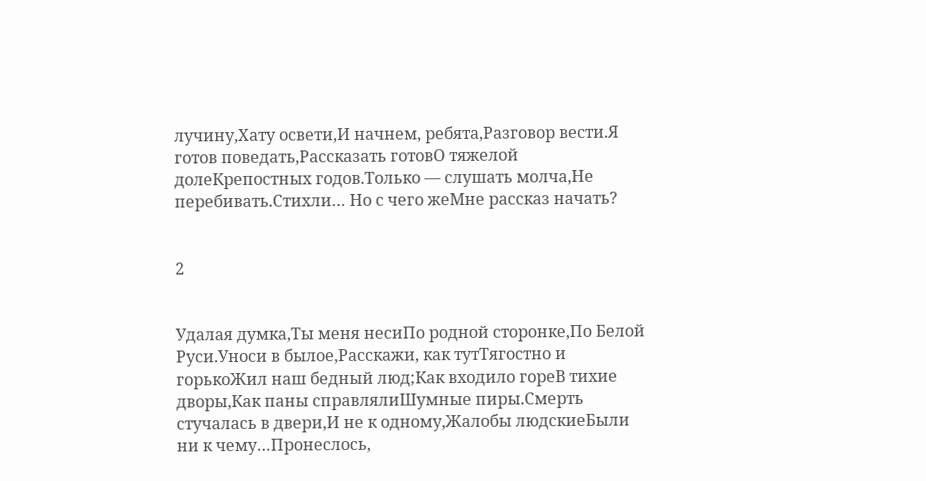лучину,Хату освети,И начнем, ребята,Разговор вести.Я готов поведать,Рассказать готовО тяжелой долеКрепостных годов.Только — слушать молча,Не перебивать.Стихли… Но с чего жеМне рассказ начать?


2


Удалая думка,Ты меня несиПо родной сторонке,По Белой Руси.Уноси в былое,Расскажи, как тутТягостно и горькоЖил наш бедный люд;Как входило гореВ тихие дворы,Как паны справлялиШумные пиры.Смерть стучалась в двери,И не к одному,Жалобы людскиеБыли ни к чему…Пронеслось,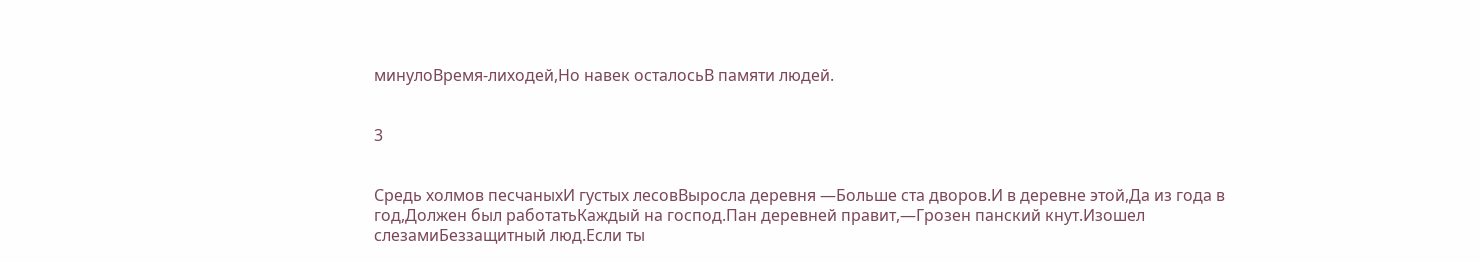минулоВремя-лиходей,Но навек осталосьВ памяти людей.


3


Средь холмов песчаныхИ густых лесовВыросла деревня —Больше ста дворов.И в деревне этой,Да из года в год,Должен был работатьКаждый на господ.Пан деревней правит,—Грозен панский кнут.Изошел слезамиБеззащитный люд.Если ты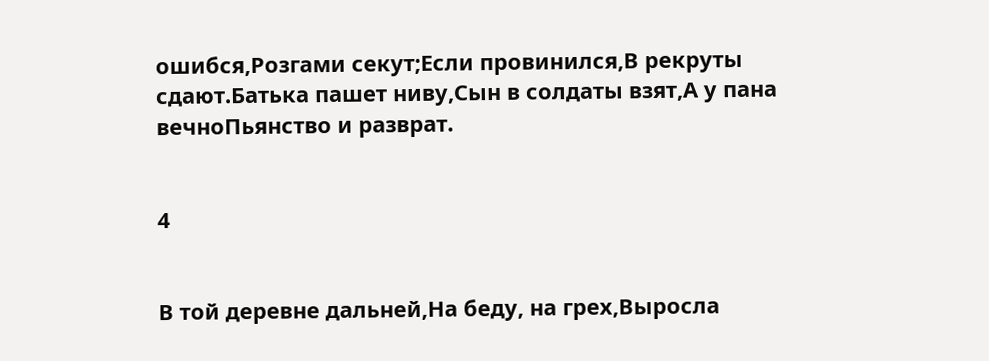ошибся,Розгами секут;Если провинился,В рекруты сдают.Батька пашет ниву,Сын в солдаты взят,А у пана вечноПьянство и разврат.


4


В той деревне дальней,На беду, на грех,Выросла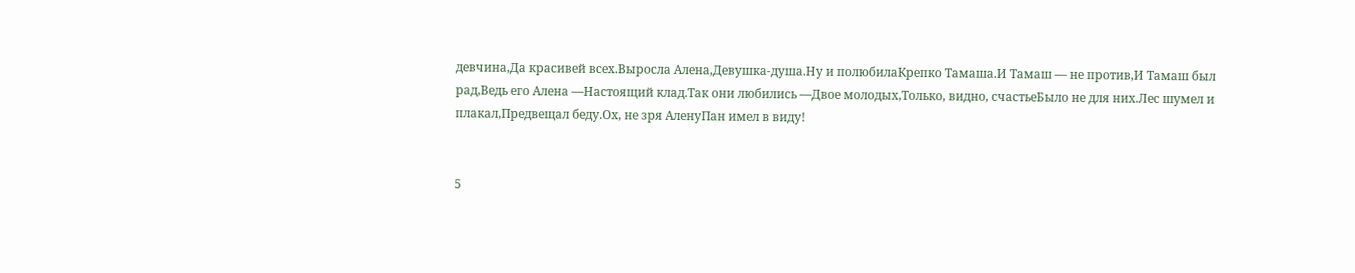девчина,Да красивей всех.Выросла Алена,Девушка-душа.Ну и полюбилаКрепко Тамаша.И Тамаш — не против,И Тамаш был рад,Ведь его Алена —Настоящий клад.Так они любились —Двое молодых,Только, видно, счастьеБыло не для них.Лес шумел и плакал,Предвещал беду.Ох, не зря АленуПан имел в виду!


5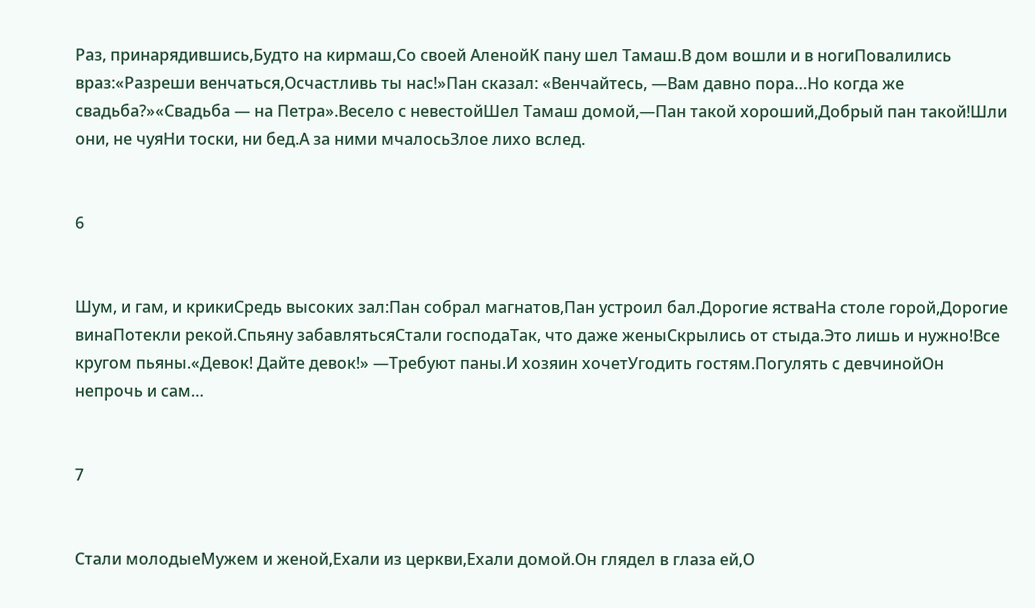Раз, принарядившись,Будто на кирмаш,Со своей АленойК пану шел Тамаш.В дом вошли и в ногиПовалились враз:«Разреши венчаться,Осчастливь ты нас!»Пан сказал: «Венчайтесь, —Вам давно пора…Но когда же свадьба?»«Свадьба — на Петра».Весело с невестойШел Тамаш домой,—Пан такой хороший,Добрый пан такой!Шли они, не чуяНи тоски, ни бед.А за ними мчалосьЗлое лихо вслед.


6


Шум, и гам, и крикиСредь высоких зал:Пан собрал магнатов,Пан устроил бал.Дорогие ястваНа столе горой,Дорогие винаПотекли рекой.Спьяну забавлятьсяСтали господаТак, что даже женыСкрылись от стыда.Это лишь и нужно!Все кругом пьяны.«Девок! Дайте девок!» —Требуют паны.И хозяин хочетУгодить гостям.Погулять с девчинойОн непрочь и сам…


7


Стали молодыеМужем и женой,Ехали из церкви,Ехали домой.Он глядел в глаза ей,О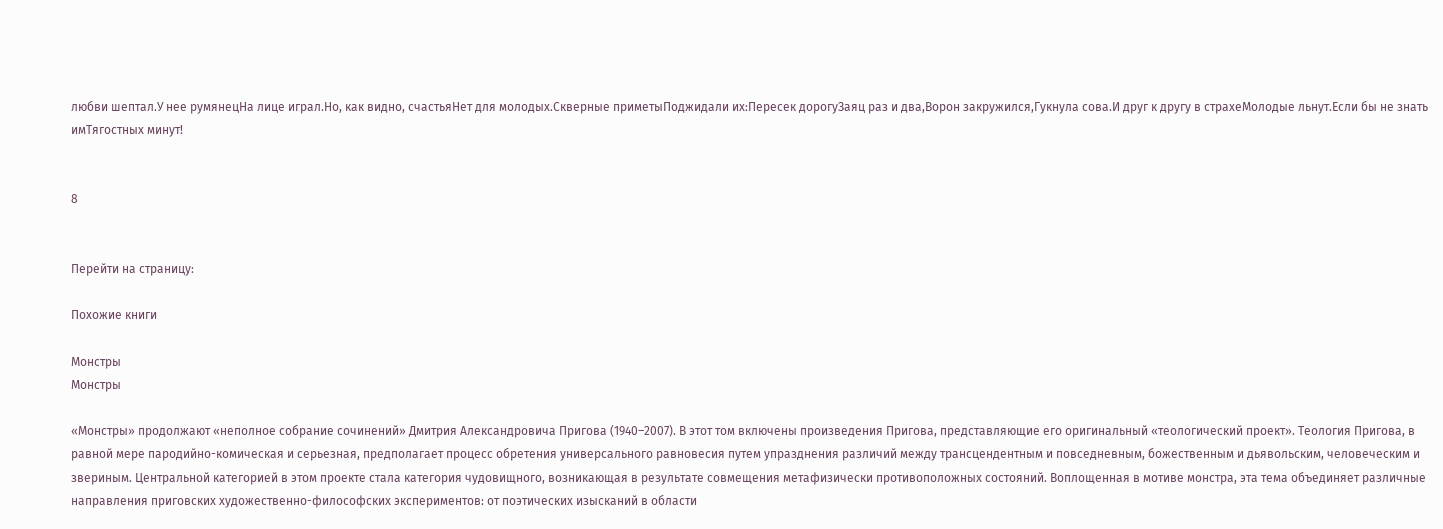любви шептал.У нее румянецНа лице играл.Но, как видно, счастьяНет для молодых.Скверные приметыПоджидали их:Пересек дорогуЗаяц раз и два,Ворон закружился,Гукнула сова.И друг к другу в страхеМолодые льнут.Если бы не знать имТягостных минут!


8


Перейти на страницу:

Похожие книги

Монстры
Монстры

«Монстры» продолжают «неполное собрание сочинений» Дмитрия Александровича Пригова (1940–2007). В этот том включены произведения Пригова, представляющие его оригинальный «теологический проект». Теология Пригова, в равной мере пародийно-комическая и серьезная, предполагает процесс обретения универсального равновесия путем упразднения различий между трансцендентным и повседневным, божественным и дьявольским, человеческим и звериным. Центральной категорией в этом проекте стала категория чудовищного, возникающая в результате совмещения метафизически противоположных состояний. Воплощенная в мотиве монстра, эта тема объединяет различные направления приговских художественно-философских экспериментов: от поэтических изысканий в области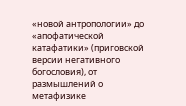«новой антропологии» до «апофатической катафатики» (приговской версии негативного богословия), от размышлений о метафизике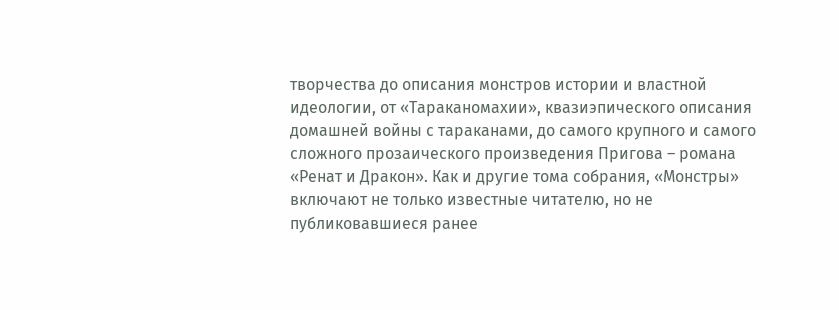творчества до описания монстров истории и властной идеологии, от «Тараканомахии», квазиэпического описания домашней войны с тараканами, до самого крупного и самого сложного прозаического произведения Пригова – романа «Ренат и Дракон». Как и другие тома собрания, «Монстры» включают не только известные читателю, но не публиковавшиеся ранее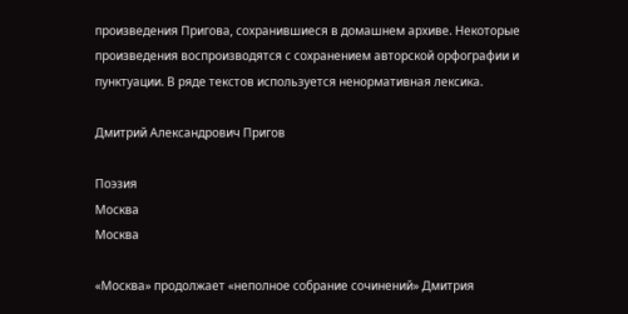произведения Пригова, сохранившиеся в домашнем архиве. Некоторые произведения воспроизводятся с сохранением авторской орфографии и пунктуации. В ряде текстов используется ненормативная лексика.

Дмитрий Александрович Пригов

Поэзия
Москва
Москва

«Москва» продолжает «неполное собрание сочинений» Дмитрия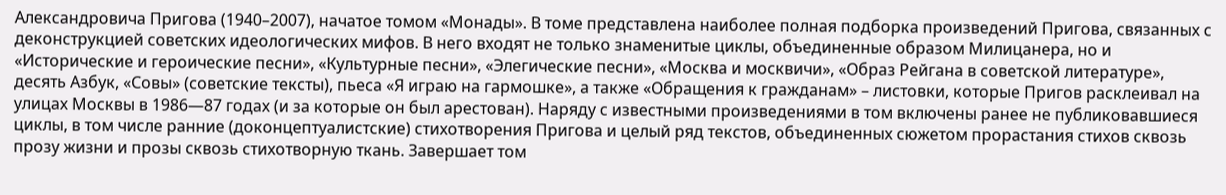Александровича Пригова (1940–2007), начатое томом «Монады». В томе представлена наиболее полная подборка произведений Пригова, связанных с деконструкцией советских идеологических мифов. В него входят не только знаменитые циклы, объединенные образом Милицанера, но и «Исторические и героические песни», «Культурные песни», «Элегические песни», «Москва и москвичи», «Образ Рейгана в советской литературе», десять Азбук, «Совы» (советские тексты), пьеса «Я играю на гармошке», а также «Обращения к гражданам» – листовки, которые Пригов расклеивал на улицах Москвы в 1986—87 годах (и за которые он был арестован). Наряду с известными произведениями в том включены ранее не публиковавшиеся циклы, в том числе ранние (доконцептуалистские) стихотворения Пригова и целый ряд текстов, объединенных сюжетом прорастания стихов сквозь прозу жизни и прозы сквозь стихотворную ткань. Завершает том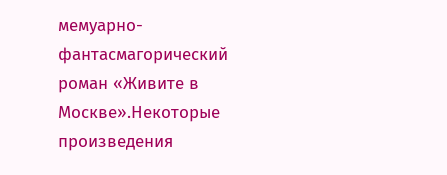мемуарно-фантасмагорический роман «Живите в Москве».Некоторые произведения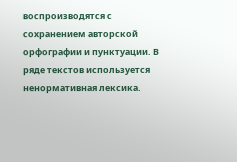воспроизводятся с сохранением авторской орфографии и пунктуации. В ряде текстов используется ненормативная лексика.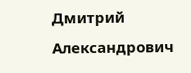Дмитрий Александрович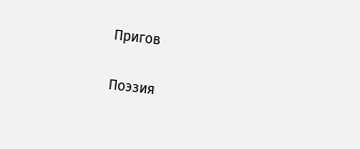Пригов

Поэзия